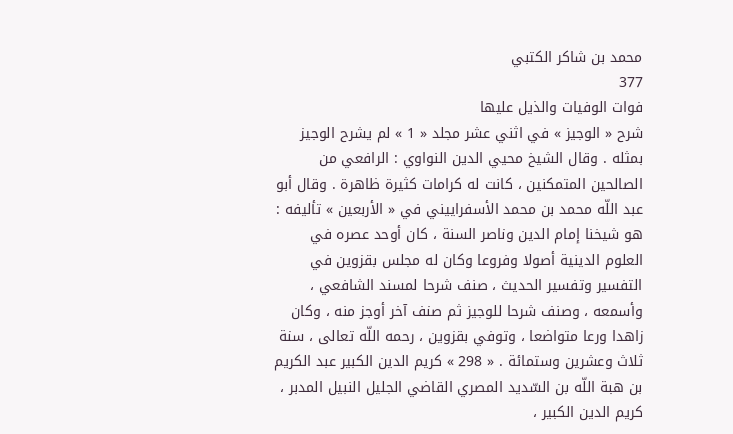محمد بن شاكر الكتبي
377
فوات الوفيات والذيل عليها
شرح « الوجيز » في اثني عشر مجلد « 1 » لم يشرح الوجيز بمثله . وقال الشيخ محيي الدين النواوي : الرافعي من الصالحين المتمكنين ، كانت له كرامات كثيرة ظاهرة . وقال أبو عبد اللّه محمد بن محمد الأسفراييني في « الأربعين » تأليفه : هو شيخنا إمام الدين وناصر السنة ، كان أوحد عصره في العلوم الدينية أصولا وفروعا وكان له مجلس بقزوين في التفسير وتفسير الحديث ، صنف شرحا لمسند الشافعي ، وأسمعه ، وصنف شرحا للوجيز ثم صنف آخر أوجز منه ، وكان زاهدا ورعا متواضعا ، وتوفي بقزوين ، رحمه اللّه تعالى ، سنة ثلاث وعشرين وستمائة . « 298 » كريم الدين الكبير عبد الكريم بن هبة اللّه بن السّديد المصري القاضي الجليل النبيل المدبر ، كريم الدين الكبير ،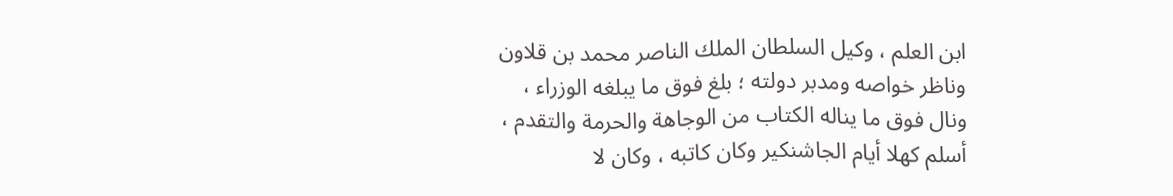ابن العلم ، وكيل السلطان الملك الناصر محمد بن قلاون وناظر خواصه ومدبر دولته ؛ بلغ فوق ما يبلغه الوزراء ، ونال فوق ما يناله الكتاب من الوجاهة والحرمة والتقدم ، أسلم كهلا أيام الجاشنكير وكان كاتبه ، وكان لا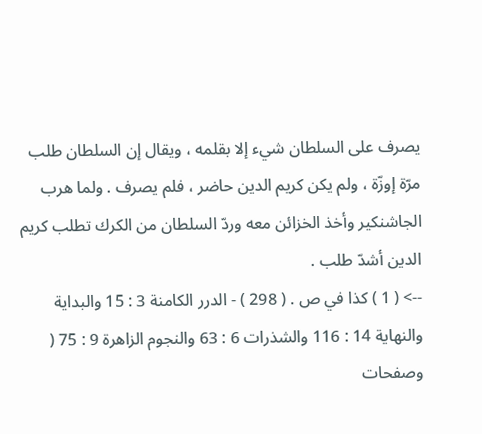يصرف على السلطان شيء إلا بقلمه ، ويقال إن السلطان طلب مرّة إوزّة ، ولم يكن كريم الدين حاضر ، فلم يصرف . ولما هرب الجاشنكير وأخذ الخزائن معه وردّ السلطان من الكرك تطلب كريم الدين أشدّ طلب .
--> ( 1 ) كذا في ص . ( 298 ) - الدرر الكامنة 3 : 15 والبداية والنهاية 14 : 116 والشذرات 6 : 63 والنجوم الزاهرة 9 : 75 ( وصفحات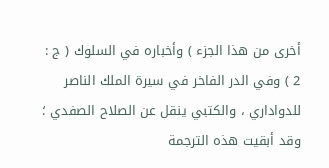أخرى من هذا الجزء ) وأخباره في السلوك ( ج : 2 ) وفي الدر الفاخر في سيرة الملك الناصر للدواداري ، والكتبي ينقل عن الصلاح الصفدي ؛ وقد أبقيت هذه الترجمة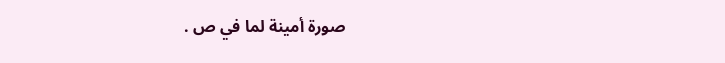صورة أمينة لما في ص .